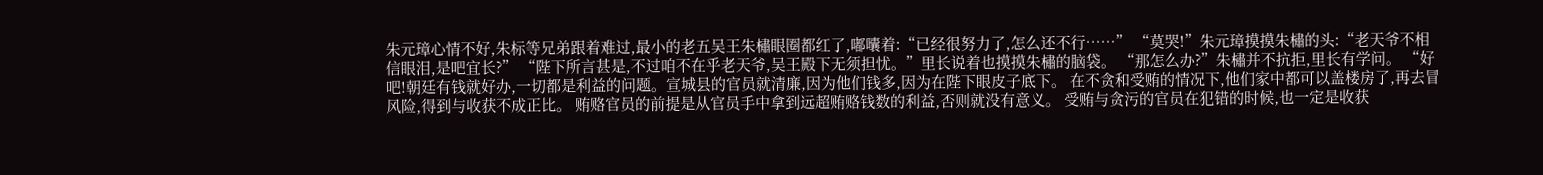朱元璋心情不好,朱标等兄弟跟着难过,最小的老五吴王朱橚眼圈都红了,嘟囔着:“已经很努力了,怎么还不行……” “莫哭!”朱元璋摸摸朱橚的头:“老天爷不相信眼泪,是吧宜长?” “陛下所言甚是,不过咱不在乎老天爷,吴王殿下无须担忧。”里长说着也摸摸朱橚的脑袋。 “那怎么办?”朱橚并不抗拒,里长有学问。 “好吧!朝廷有钱就好办,一切都是利益的问题。宣城县的官员就清廉,因为他们钱多,因为在陛下眼皮子底下。 在不贪和受贿的情况下,他们家中都可以盖楼房了,再去冒风险,得到与收获不成正比。 贿赂官员的前提是从官员手中拿到远超贿赂钱数的利益,否则就没有意义。 受贿与贪污的官员在犯错的时候,也一定是收获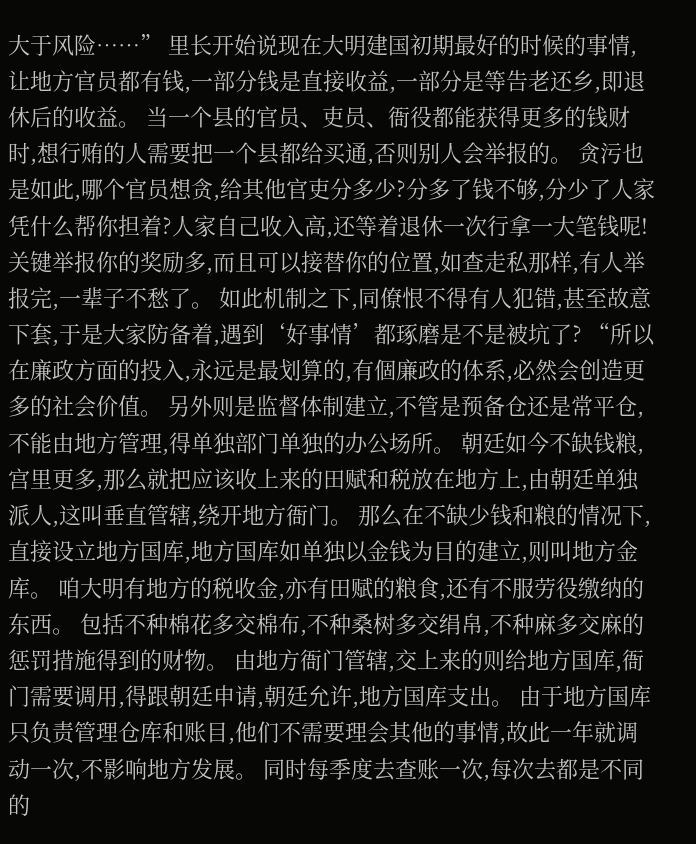大于风险……” 里长开始说现在大明建国初期最好的时候的事情,让地方官员都有钱,一部分钱是直接收益,一部分是等告老还乡,即退休后的收益。 当一个县的官员、吏员、衙役都能获得更多的钱财时,想行贿的人需要把一个县都给买通,否则别人会举报的。 贪污也是如此,哪个官员想贪,给其他官吏分多少?分多了钱不够,分少了人家凭什么帮你担着?人家自己收入高,还等着退休一次行拿一大笔钱呢! 关键举报你的奖励多,而且可以接替你的位置,如查走私那样,有人举报完,一辈子不愁了。 如此机制之下,同僚恨不得有人犯错,甚至故意下套,于是大家防备着,遇到‘好事情’都琢磨是不是被坑了? “所以在廉政方面的投入,永远是最划算的,有個廉政的体系,必然会创造更多的社会价值。 另外则是监督体制建立,不管是预备仓还是常平仓,不能由地方管理,得单独部门单独的办公场所。 朝廷如今不缺钱粮,宫里更多,那么就把应该收上来的田赋和税放在地方上,由朝廷单独派人,这叫垂直管辖,绕开地方衙门。 那么在不缺少钱和粮的情况下,直接设立地方国库,地方国库如单独以金钱为目的建立,则叫地方金库。 咱大明有地方的税收金,亦有田赋的粮食,还有不服劳役缴纳的东西。 包括不种棉花多交棉布,不种桑树多交绢帛,不种麻多交麻的惩罚措施得到的财物。 由地方衙门管辖,交上来的则给地方国库,衙门需要调用,得跟朝廷申请,朝廷允许,地方国库支出。 由于地方国库只负责管理仓库和账目,他们不需要理会其他的事情,故此一年就调动一次,不影响地方发展。 同时每季度去查账一次,每次去都是不同的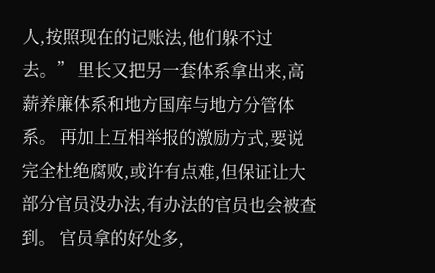人,按照现在的记账法,他们躲不过去。” 里长又把另一套体系拿出来,高薪养廉体系和地方国库与地方分管体系。 再加上互相举报的激励方式,要说完全杜绝腐败,或许有点难,但保证让大部分官员没办法,有办法的官员也会被查到。 官员拿的好处多,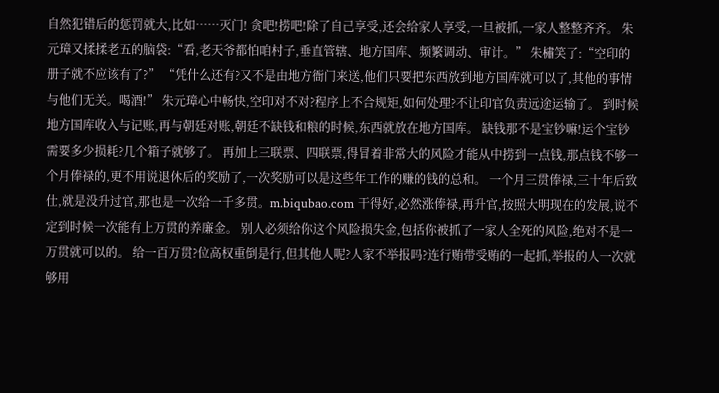自然犯错后的惩罚就大,比如……灭门! 贪吧!捞吧!除了自己享受,还会给家人享受,一旦被抓,一家人整整齐齐。 朱元璋又揉揉老五的脑袋:“看,老天爷都怕咱村子,垂直管辖、地方国库、频繁调动、审计。” 朱橚笑了:“空印的册子就不应该有了?” “凭什么还有?又不是由地方衙门来送,他们只要把东西放到地方国库就可以了,其他的事情与他们无关。喝酒!” 朱元璋心中畅快,空印对不对?程序上不合规矩,如何处理?不让印官负责远途运输了。 到时候地方国库收入与记账,再与朝廷对账,朝廷不缺钱和粮的时候,东西就放在地方国库。 缺钱那不是宝钞嘛!运个宝钞需要多少损耗?几个箱子就够了。 再加上三联票、四联票,得冒着非常大的风险才能从中捞到一点钱,那点钱不够一个月俸禄的,更不用说退休后的奖励了,一次奖励可以是这些年工作的赚的钱的总和。 一个月三贯俸禄,三十年后致仕,就是没升过官,那也是一次给一千多贯。m.biqubao.com 干得好,必然涨俸禄,再升官,按照大明现在的发展,说不定到时候一次能有上万贯的养廉金。 别人必须给你这个风险损失金,包括你被抓了一家人全死的风险,绝对不是一万贯就可以的。 给一百万贯?位高权重倒是行,但其他人呢?人家不举报吗?连行贿带受贿的一起抓,举报的人一次就够用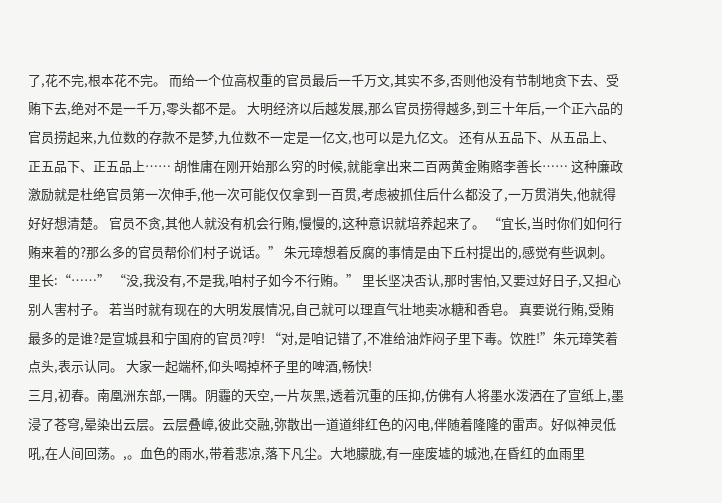了,花不完,根本花不完。 而给一个位高权重的官员最后一千万文,其实不多,否则他没有节制地贪下去、受贿下去,绝对不是一千万,零头都不是。 大明经济以后越发展,那么官员捞得越多,到三十年后,一个正六品的官员捞起来,九位数的存款不是梦,九位数不一定是一亿文,也可以是九亿文。 还有从五品下、从五品上、正五品下、正五品上…… 胡惟庸在刚开始那么穷的时候,就能拿出来二百两黄金贿赂李善长…… 这种廉政激励就是杜绝官员第一次伸手,他一次可能仅仅拿到一百贯,考虑被抓住后什么都没了,一万贯消失,他就得好好想清楚。 官员不贪,其他人就没有机会行贿,慢慢的,这种意识就培养起来了。 “宜长,当时你们如何行贿来着的?那么多的官员帮伱们村子说话。” 朱元璋想着反腐的事情是由下丘村提出的,感觉有些讽刺。 里长:“……” “没,我没有,不是我,咱村子如今不行贿。” 里长坚决否认,那时害怕,又要过好日子,又担心别人害村子。 若当时就有现在的大明发展情况,自己就可以理直气壮地卖冰糖和香皂。 真要说行贿,受贿最多的是谁?是宣城县和宁国府的官员?哼! “对,是咱记错了,不准给油炸闷子里下毒。饮胜!”朱元璋笑着点头,表示认同。 大家一起端杯,仰头喝掉杯子里的啤酒,畅快!
三月,初春。南凰洲东部,一隅。阴霾的天空,一片灰黑,透着沉重的压抑,仿佛有人将墨水泼洒在了宣纸上,墨浸了苍穹,晕染出云层。云层叠嶂,彼此交融,弥散出一道道绯红色的闪电,伴随着隆隆的雷声。好似神灵低吼,在人间回荡。,。血色的雨水,带着悲凉,落下凡尘。大地朦胧,有一座废墟的城池,在昏红的血雨里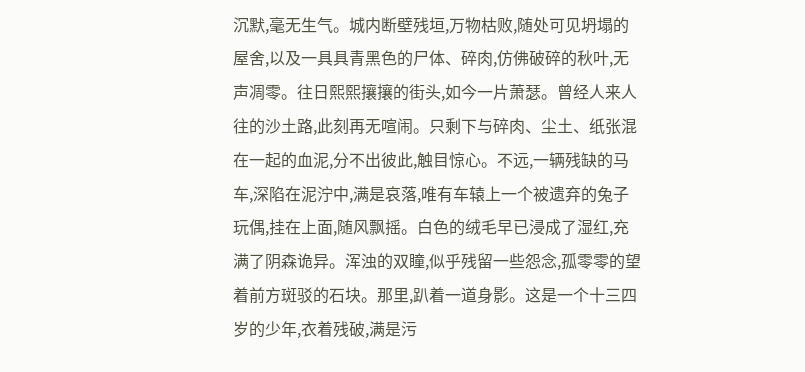沉默,毫无生气。城内断壁残垣,万物枯败,随处可见坍塌的屋舍,以及一具具青黑色的尸体、碎肉,仿佛破碎的秋叶,无声凋零。往日熙熙攘攘的街头,如今一片萧瑟。曾经人来人往的沙土路,此刻再无喧闹。只剩下与碎肉、尘土、纸张混在一起的血泥,分不出彼此,触目惊心。不远,一辆残缺的马车,深陷在泥泞中,满是哀落,唯有车辕上一个被遗弃的兔子玩偶,挂在上面,随风飘摇。白色的绒毛早已浸成了湿红,充满了阴森诡异。浑浊的双瞳,似乎残留一些怨念,孤零零的望着前方斑驳的石块。那里,趴着一道身影。这是一个十三四岁的少年,衣着残破,满是污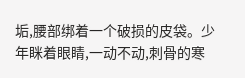垢,腰部绑着一个破损的皮袋。少年眯着眼睛,一动不动,刺骨的寒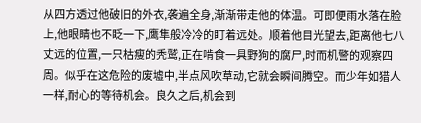从四方透过他破旧的外衣,袭遍全身,渐渐带走他的体温。可即便雨水落在脸上,他眼睛也不眨一下,鹰隼般冷冷的盯着远处。顺着他目光望去,距离他七八丈远的位置,一只枯瘦的秃鹫,正在啃食一具野狗的腐尸,时而机警的观察四周。似乎在这危险的废墟中,半点风吹草动,它就会瞬间腾空。而少年如猎人一样,耐心的等待机会。良久之后,机会到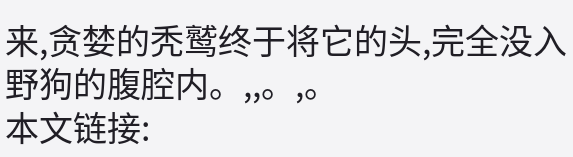来,贪婪的秃鹫终于将它的头,完全没入野狗的腹腔内。,,。,。
本文链接: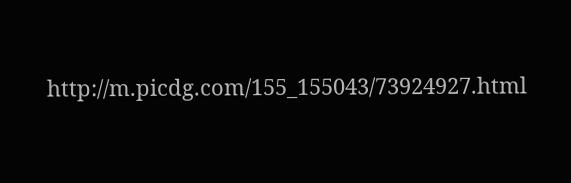http://m.picdg.com/155_155043/73924927.html